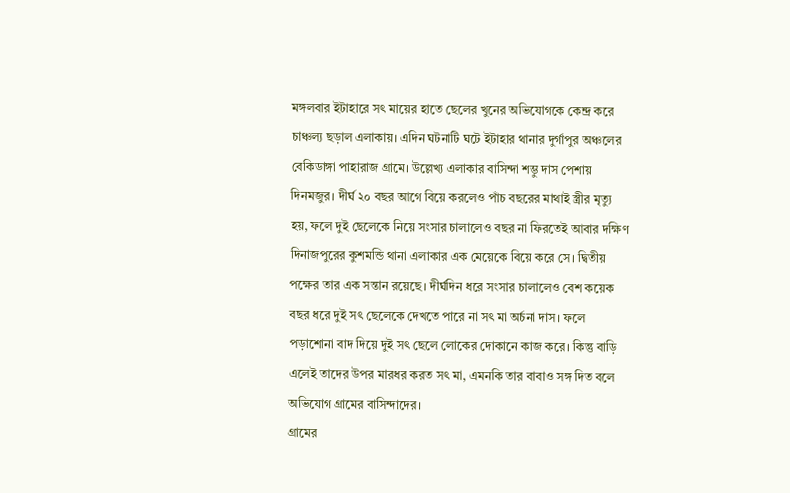মঙ্গলবার ইটাহারে সৎ মায়ের হাতে ছেলের খুনের অভিযোগকে কেন্দ্র করে চাঞ্চল্য ছড়াল এলাকায়। এদিন ঘটনাটি ঘটে ইটাহার থানার দুর্গাপুর অঞ্চলের বেকিডাঙ্গা পাহারাজ গ্রামে। উল্লেখ্য এলাকার বাসিন্দা শম্ভু দাস পেশায় দিনমজুর। দীর্ঘ ২০ বছর আগে বিয়ে করলেও পাঁচ বছরের মাথাই স্ত্রীর মৃত্যু হয়, ফলে দুই ছেলেকে নিয়ে সংসার চালালেও বছর না ফিরতেই আবার দক্ষিণ দিনাজপুরের কুশমন্ডি থানা এলাকার এক মেয়েকে বিয়ে করে সে। দ্বিতীয় পক্ষের তার এক সন্তান রয়েছে। দীর্ঘদিন ধরে সংসার চালালেও বেশ কয়েক বছর ধরে দুই সৎ ছেলেকে দেখতে পারে না সৎ মা অর্চনা দাস। ফলে পড়াশোনা বাদ দিয়ে দুই সৎ ছেলে লোকের দোকানে কাজ করে। কিন্তু বাড়ি এলেই তাদের উপর মারধর করত সৎ মা, এমনকি তার বাবাও সঙ্গ দিত বলে অভিযোগ গ্রামের বাসিন্দাদের।
গ্রামের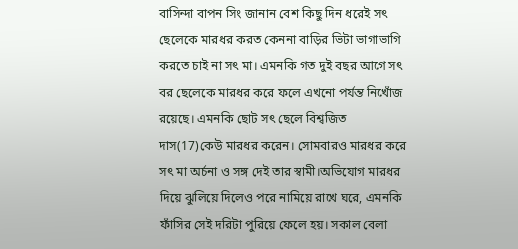বাসিন্দা বাপন সিং জানান বেশ কিছু দিন ধরেই সৎ ছেলেকে মারধর করত কেননা বাড়ির ভিটা ভাগাভাগি করতে চাই না সৎ মা। এমনকি গত দুই বছর আগে সৎ বর ছেলেকে মারধর করে ফলে এখনো পর্যন্ত নিখোঁজ রয়েছে। এমনকি ছোট সৎ ছেলে বিশ্বজিত দাস(17)কেউ মারধর করেন। সোমবারও মারধর করে সৎ মা অর্চনা ও সঙ্গ দেই তার স্বামী।অভিযোগ মারধর দিয়ে ঝুলিয়ে দিলেও পরে নামিয়ে রাখে ঘরে, এমনকি ফাঁসির সেই দরিটা পুরিয়ে ফেলে হয়। সকাল বেলা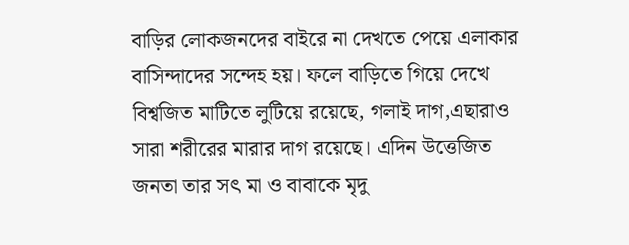বাড়ির লোকজনদের বাইরে না দেখতে পেয়ে এলাকার বাসিন্দাদের সন্দেহ হয়। ফলে বাড়িতে গিয়ে দেখে বিশ্বজিত মাটিতে লুটিয়ে রয়েছে, গলাই দাগ,এছারাও সারা শরীরের মারার দাগ রয়েছে। এদিন উত্তেজিত জনতা তার সৎ মা ও বাবাকে মৃদু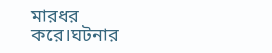মারধর করে।ঘটনার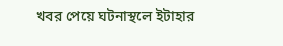খবর পেয়ে ঘটনাস্থলে ইটাহার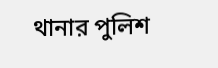থানার পুলিশ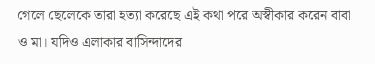গেলে ছেলেকে তারা হত্যা করেছে এই কথা পরে অস্বীকার করেন বাবা ও মা। যদিও এলাকার বাসিন্দাদের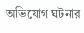অভিযোগ ঘটনার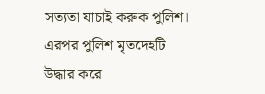সত্যতা যাচাই করুক পুলিশ। এরপর পুলিশ মৃতদেহটি উদ্ধার করে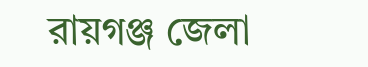রায়গঞ্জ জেলা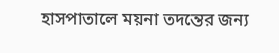হাসপাতালে ময়না তদন্তের জন্য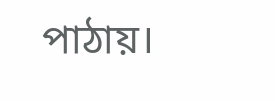পাঠায়।